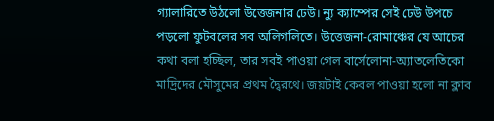গ্যালারিতে উঠলো উত্তেজনার ঢেউ। ন্যু ক্যাম্পের সেই ঢেউ উপচে পড়লো ফুটবলের সব অলিগলিতে। উত্তেজনা-রোমাঞ্চের যে আচের কথা বলা হচ্ছিল, তার সবই পাওয়া গেল বার্সেলোনা-অ্যাতলেতিকো মাদ্রিদের মৌসুমের প্রথম দ্বৈরথে। জয়টাই কেবল পাওয়া হলো না ক্লাব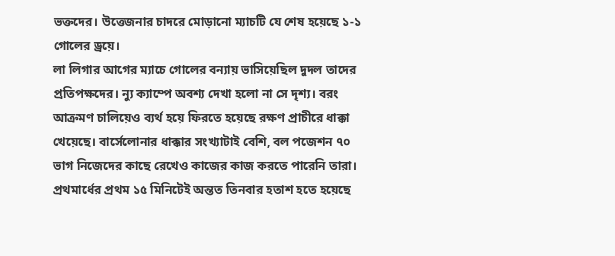ভক্তদের। উত্তেজনার চাদরে মোড়ানো ম্যাচটি যে শেষ হয়েছে ১-১ গোলের ড্রয়ে।
লা লিগার আগের ম্যাচে গোলের বন্যায় ভাসিয়েছিল দুদল তাদের প্রতিপক্ষদের। ন্যু ক্যাম্পে অবশ্য দেখা হলো না সে দৃশ্য। বরং আক্রমণ চালিয়েও ব্যর্থ হয়ে ফিরতে হয়েছে রক্ষণ প্রাচীরে ধাক্কা খেয়েছে। বার্সেলোনার ধাক্কার সংখ্যাটাই বেশি, বল পজেশন ৭০ ভাগ নিজেদের কাছে রেখেও কাজের কাজ করতে পারেনি তারা। প্রথমার্ধের প্রথম ১৫ মিনিটেই অন্তত তিনবার হতাশ হতে হয়েছে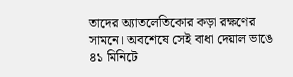তাদের অ্যাতলেতিকোর কড়া রক্ষণের সামনে। অবশেষে সেই বাধা দেয়াল ভাঙে ৪১ মিনিটে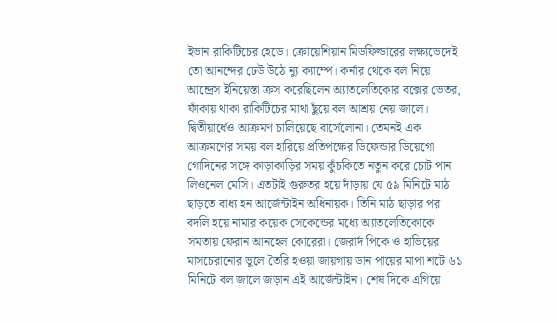ইভান রাকিটিচের হেডে। ক্রোয়েশিয়ান মিডফিল্ডারের লক্ষ্যভেদেই তো আনন্দের ঢেউ উঠে ন্যু ক্যাম্পে। কর্নার থেকে বল নিয়ে আন্দ্রেস ইনিয়েস্তা ক্রস করেছিলেন অ্যাতলেতিকোর বক্সের ভেতর, ফাঁকায় থাকা রাকিটিচের মাথা ছুঁয়ে বল আশ্রয় নেয় জালে।
দ্বিতীয়ার্ধেও আক্রমণ চালিয়েছে বার্সেলোনা। তেমনই এক আক্রমণের সময় বল হারিয়ে প্রতিপক্ষের ডিফেন্ডার ডিয়েগো গোদিনের সঙ্গে কাড়াকাড়ির সময় কুঁচকিতে নতুন করে চোট পান লিওনেল মেসি। এতটাই গুরুতর হয়ে দাঁড়ায় যে ৫৯ মিনিটে মাঠ ছাড়তে বাধ্য হন আর্জেন্টাইন অধিনায়ক। তিনি মাঠ ছাড়ার পর বদলি হয়ে নামার কয়েক সেকেন্ডের মধ্যে অ্যাতলেতিকোকে সমতায় ফেরান আনহেল কোরেরা। জেরার্দ পিকে ও হাভিয়ের মাসচেরানোর ভুলে তৈরি হওয়া জায়গায় ডান পায়ের মাপা শটে ৬১ মিনিটে বল জালে জড়ান এই আর্জেন্টাইন। শেষ দিকে এগিয়ে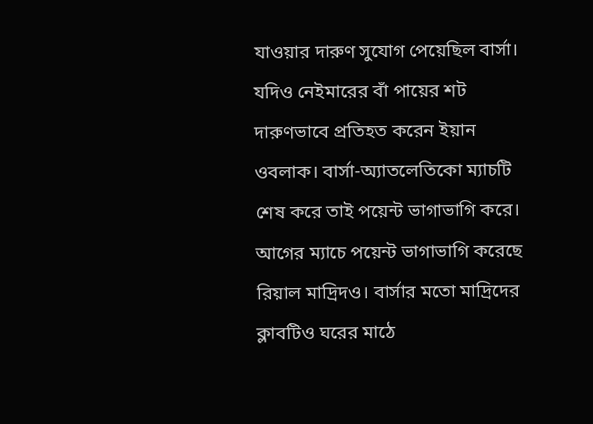যাওয়ার দারুণ সুযোগ পেয়েছিল বার্সা। যদিও নেইমারের বাঁ পায়ের শট দারুণভাবে প্রতিহত করেন ইয়ান ওবলাক। বার্সা-অ্যাতলেতিকো ম্যাচটি শেষ করে তাই পয়েন্ট ভাগাভাগি করে।
আগের ম্যাচে পয়েন্ট ভাগাভাগি করেছে রিয়াল মাদ্রিদও। বার্সার মতো মাদ্রিদের ক্লাবটিও ঘরের মাঠে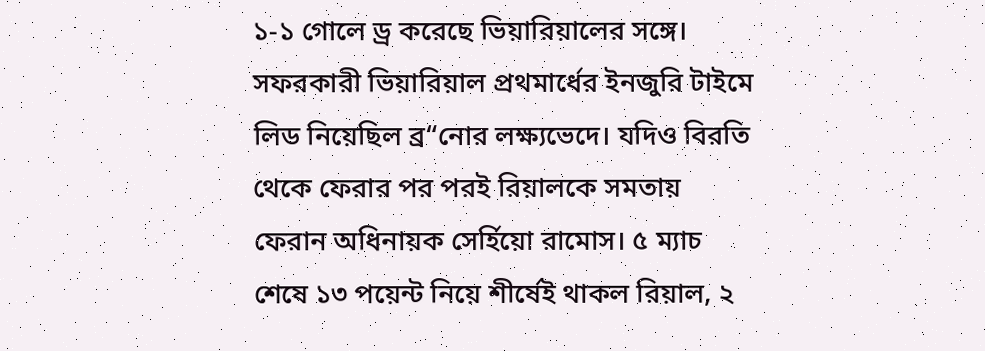১-১ গোলে ড্র করেছে ভিয়ারিয়ালের সঙ্গে। সফরকারী ভিয়ারিয়াল প্রথমার্ধের ইনজুরি টাইমে লিড নিয়েছিল ব্র“নোর লক্ষ্যভেদে। যদিও বিরতি থেকে ফেরার পর পরই রিয়ালকে সমতায় ফেরান অধিনায়ক সের্হিয়ো রামোস। ৫ ম্যাচ শেষে ১৩ পয়েন্ট নিয়ে শীর্ষেই থাকল রিয়াল, ২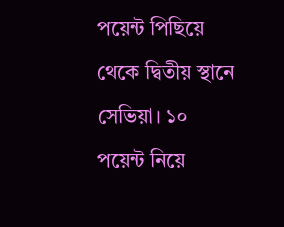পয়েন্ট পিছিয়ে থেকে দ্বিতীয় স্থানে সেভিয়া। ১০ পয়েন্ট নিয়ে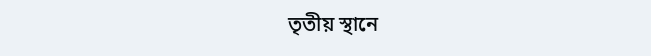তৃতীয় স্থানে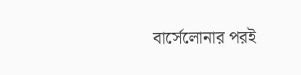বার্সেলোনার পরই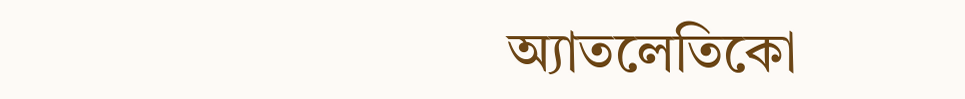অ্যাতলেতিকো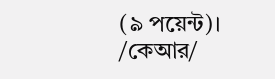(৯ পয়েন্ট)।
/কেআর/